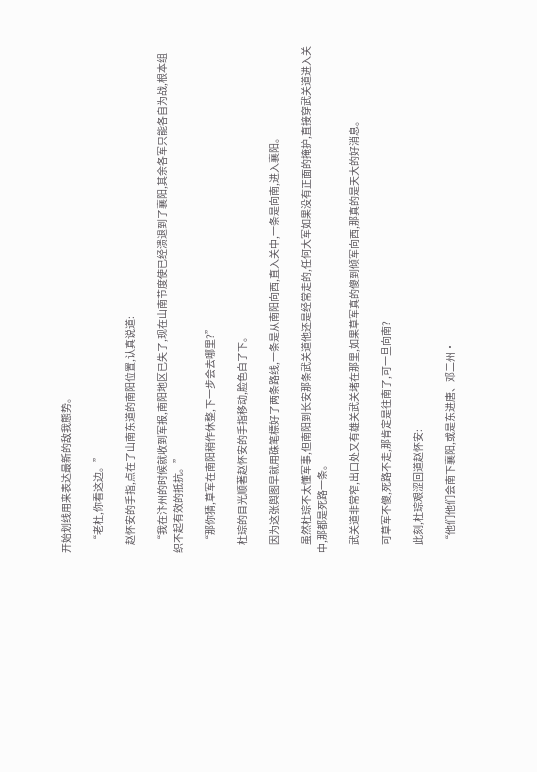开始划线用来表达最新的敌我態势。

    “老杜,你看这边。”

    赵怀安的手指,点在了山南东道的南阳位置,认真说道:

    “我在汴州的时候就收到军报,南阳地区已失了,现在山南节度使已经溃退到了襄阳,其余各军只能各自为战,根本组织不起有效的抵抗。”

    “那你猜,草军在南阳稍作休整,下一步会去哪里?”

    杜琮的目光顺著赵怀安的手指移动,脸色白了下。

    因为这张舆图早就用硃笔標好了两条路线,一条是从南阳向西,直入关中,一条是向南,进入襄阳。

    虽然杜琮不太懂军事,但南阳到长安那条武关道他还是经常走的,任何大军如果没有正面的掩护,直接穿武关道进入关中,那都是死路一条。

    武关道非常窄,出口处又有雄关武关堵在那里,如果草军真的傻到倾军向西,那真的是天大的好消息。

    可草军不傻,死路不走,那肯定是往南了,可一旦向南?

    此刻,杜琮艰涩回道赵怀安:

    “他们他们会南下襄阳,或是东进唐、邓二州·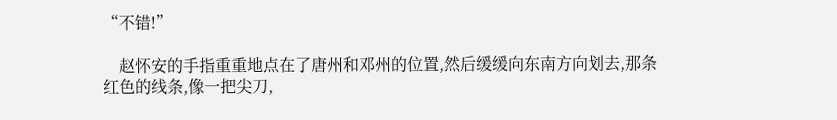“不错!”

    赵怀安的手指重重地点在了唐州和邓州的位置,然后缓缓向东南方向划去,那条红色的线条,像一把尖刀,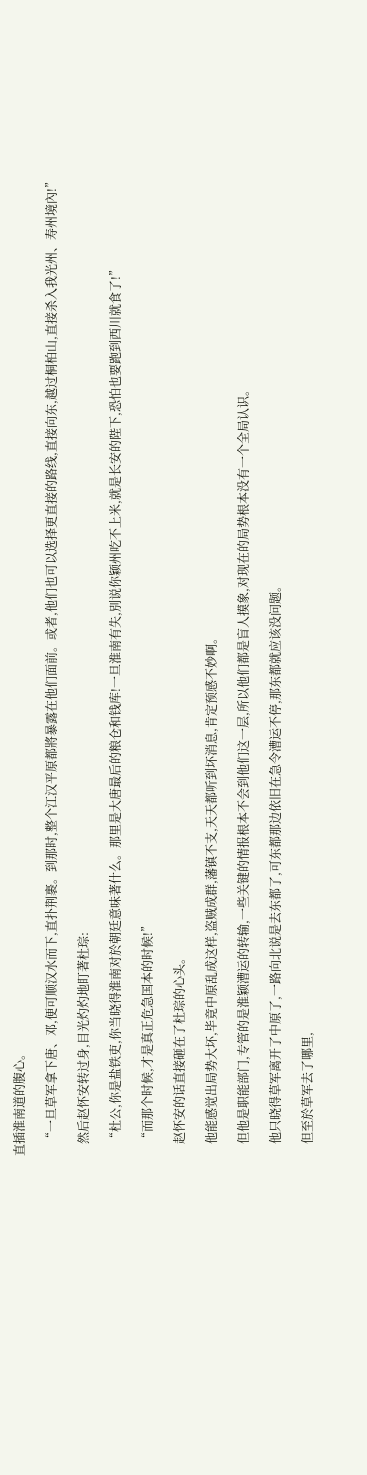直插淮南道的腹心。

    “一旦草军拿下唐、邓,便可顺汉水而下,直扑荆裹。到那时,整个江汉平原都將暴露在他们面前。或者,他们也可以选择更直接的路线,直接向东,越过桐柏山,直接杀入我光州、寿州境內!”

    然后赵怀安转过身,目光灼灼地盯著杜琮:

    “杜公,你是盐铁吏,你当晓得淮南对於朝廷意味著什么。那里是大唐最后的粮仓和钱库!一旦淮南有失,別说你颖州吃不上米,就是长安的陛下,恐怕也要跑到西川就食了!”

    “而那个时候,才是真正危急国本的时候!”

    赵怀安的话直接砸在了杜琮的心头。

    他能感觉出局势大坏,毕竟中原乱成这样,盗贼成群,藩镇不支,天天都听到坏消息,肯定预感不妙啊。

    但他是职能部门,专管的是淮颖漕运的转输,一些关键的情报根本不会到他们这一层,所以他们都是盲人摸象,对现在的局势根本没有一个全局认识。

    他只晓得草军离开了中原了,一路向北说是去东都了,可东都那边依旧在急令漕运不停,那东都就应该没问题。

    但至於草军去了哪里,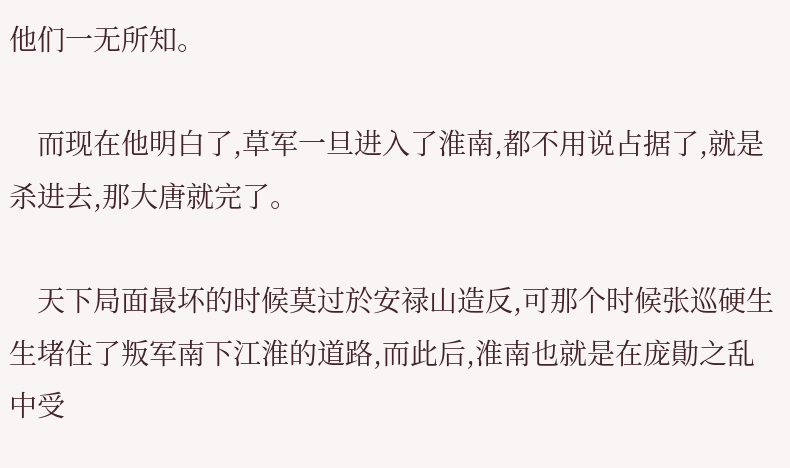他们一无所知。

    而现在他明白了,草军一旦进入了淮南,都不用说占据了,就是杀进去,那大唐就完了。

    天下局面最坏的时候莫过於安禄山造反,可那个时候张巡硬生生堵住了叛军南下江淮的道路,而此后,淮南也就是在庞勛之乱中受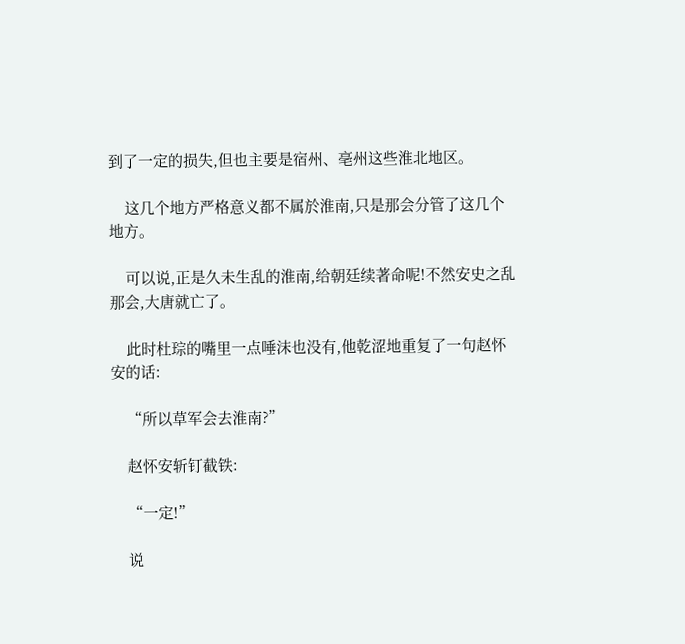到了一定的损失,但也主要是宿州、亳州这些淮北地区。

    这几个地方严格意义都不属於淮南,只是那会分管了这几个地方。

    可以说,正是久未生乱的淮南,给朝廷续著命呢!不然安史之乱那会,大唐就亡了。

    此时杜琮的嘴里一点唾沫也没有,他乾涩地重复了一句赵怀安的话:

    “所以草军会去淮南?”

    赵怀安斩钉截铁:

    “一定!”

    说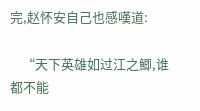完,赵怀安自己也感嘆道:

    “天下英雄如过江之鯽,谁都不能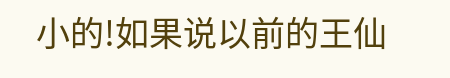小的!如果说以前的王仙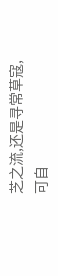芝之流,还是寻常草寇,可自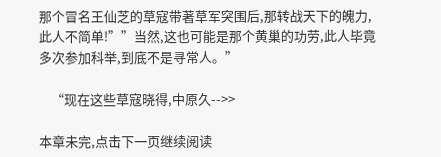那个冒名王仙芝的草寇带著草军突围后,那转战天下的魄力,此人不简单!””当然,这也可能是那个黄巢的功劳,此人毕竟多次参加科举,到底不是寻常人。”

    “现在这些草寇晓得,中原久-->>

本章未完,点击下一页继续阅读